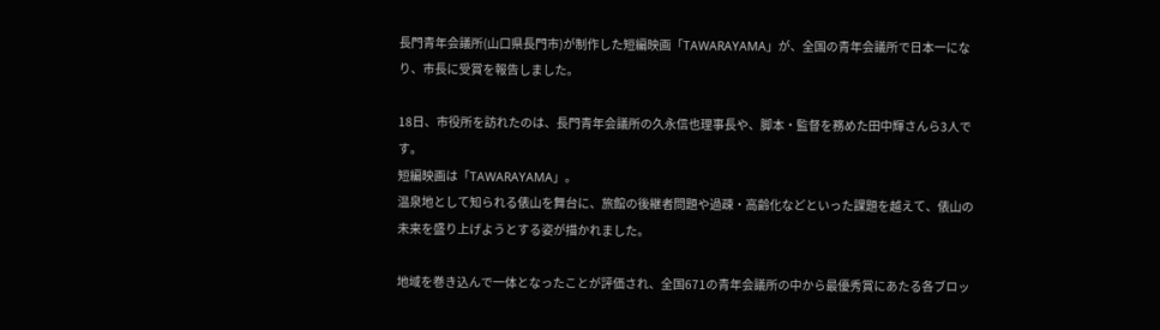長門青年会議所(山口県長門市)が制作した短編映画「TAWARAYAMA」が、全国の青年会議所で日本一になり、市長に受賞を報告しました。

18日、市役所を訪れたのは、長門青年会議所の久永信也理事長や、脚本・監督を務めた田中輝さんら3人です。
短編映画は「TAWARAYAMA」。
温泉地として知られる俵山を舞台に、旅館の後継者問題や過疎・高齢化などといった課題を越えて、俵山の未来を盛り上げようとする姿が描かれました。

地域を巻き込んで一体となったことが評価され、全国671の青年会議所の中から最優秀賞にあたる各ブロッ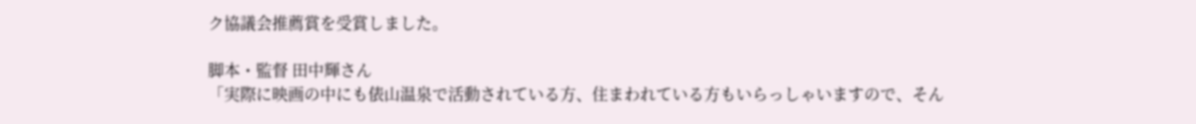ク協議会推薦賞を受賞しました。

脚本・監督 田中輝さん
「実際に映画の中にも俵山温泉で活動されている方、住まわれている方もいらっしゃいますので、そん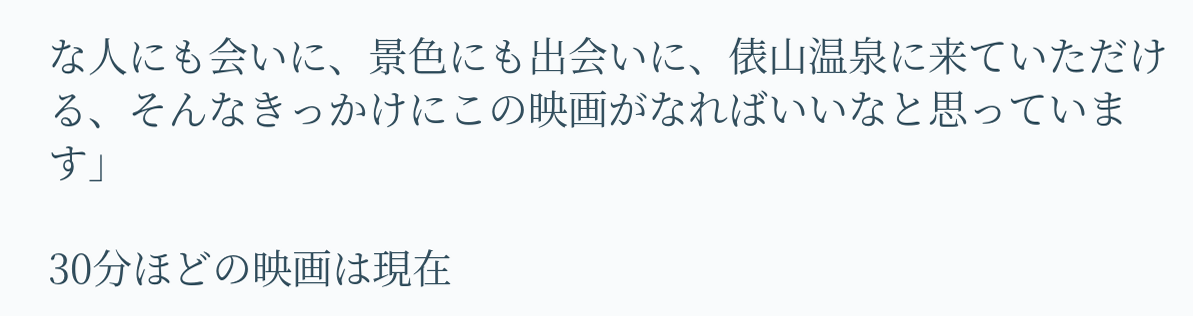な人にも会いに、景色にも出会いに、俵山温泉に来ていただける、そんなきっかけにこの映画がなればいいなと思っています」

30分ほどの映画は現在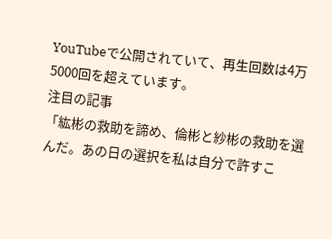YouTubeで公開されていて、再生回数は4万5000回を超えています。
注目の記事
「紘彬の救助を諦め、倫彬と紗彬の救助を選んだ。あの日の選択を私は自分で許すこ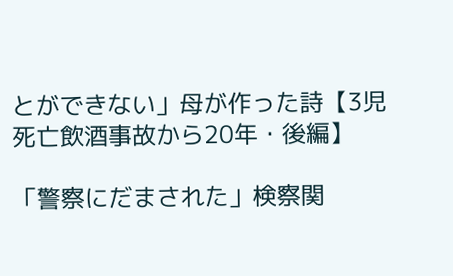とができない」母が作った詩【3児死亡飲酒事故から20年・後編】

「警察にだまされた」検察関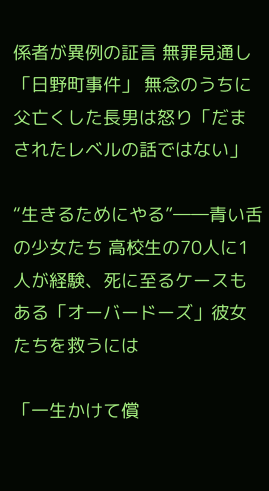係者が異例の証言 無罪見通し「日野町事件」 無念のうちに父亡くした長男は怒り「だまされたレベルの話ではない」

“生きるためにやる”――青い舌の少女たち 高校生の70人に1人が経験、死に至るケースもある「オーバードーズ」彼女たちを救うには

「一生かけて償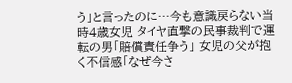う」と言ったのに…今も意識戻らない当時4歳女児 タイヤ直撃の民事裁判で運転の男「賠償責任争う」 女児の父が抱く不信感「なぜ今さ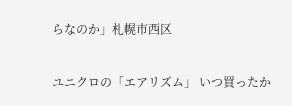らなのか」札幌市西区

ユニクロの「エアリズム」 いつ買ったか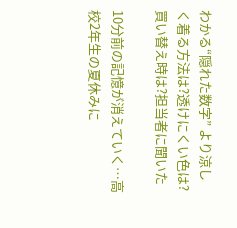わかる“隠れた数字” より涼しく着る方法は?透けにくい色は?買い替え時は?担当者に聞いた

10分前の記憶が消えていく…高校2年生の夏休みに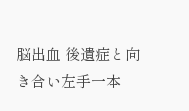脳出血 後遺症と向き合い左手一本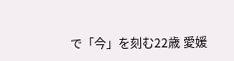で「今」を刻む22歳 愛媛